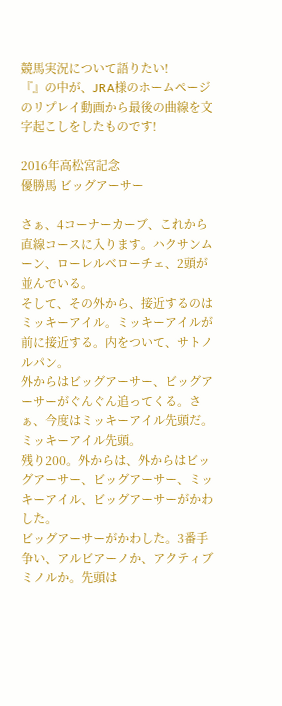競馬実況について語りたい!
『』の中が、JRA様のホームページのリプレイ動画から最後の曲線を文字起こしをしたものです!

2016年高松宮記念
優勝馬 ビッグアーサー

さぁ、4コーナーカーブ、これから直線コースに入ります。ハクサンムーン、ローレルベローチェ、2頭が並んでいる。
そして、その外から、接近するのはミッキーアイル。ミッキーアイルが前に接近する。内をついて、サトノルパン。
外からはビッグアーサー、ビッグアーサーがぐんぐん追ってくる。さぁ、今度はミッキーアイル先頭だ。ミッキーアイル先頭。
残り200。外からは、外からはビッグアーサー、ビッグアーサー、ミッキーアイル、ビッグアーサーがかわした。
ビッグアーサーがかわした。3番手争い、アルビアーノか、アクティブミノルか。先頭は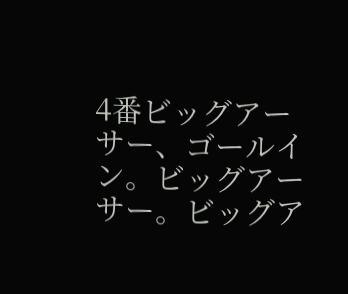4番ビッグアーサー、ゴールイン。ビッグアーサー。ビッグア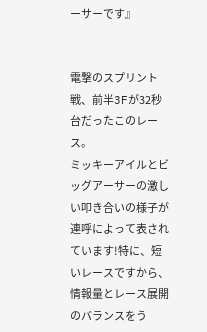ーサーです』


電撃のスプリント戦、前半3Fが32秒台だったこのレース。
ミッキーアイルとビッグアーサーの激しい叩き合いの様子が連呼によって表されています!特に、短いレースですから、情報量とレース展開のバランスをう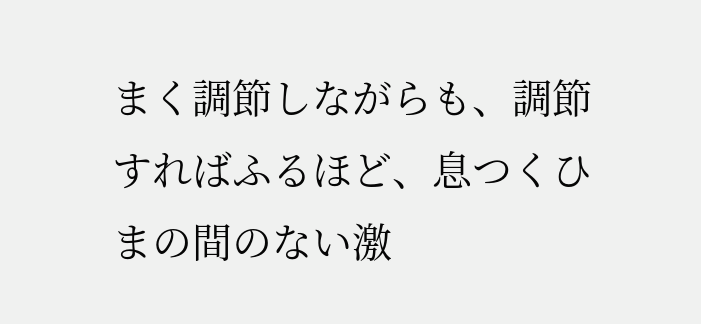まく調節しながらも、調節すればふるほど、息つくひまの間のない激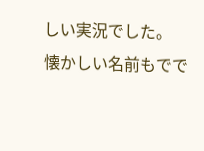しい実況でした。
懐かしい名前もでで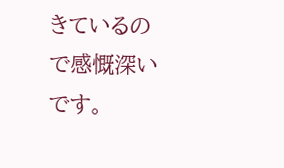きているので感慨深いです。